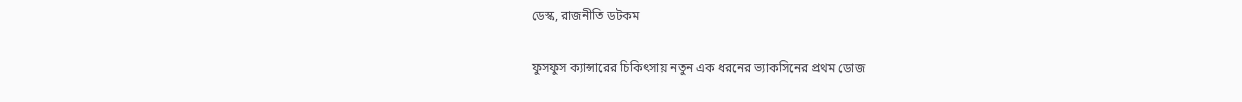ডেস্ক, রাজনীতি ডটকম

ফুসফুস ক্যান্সারের চিকিৎসায় নতুন এক ধরনের ভ্যাকসিনের প্রথম ডোজ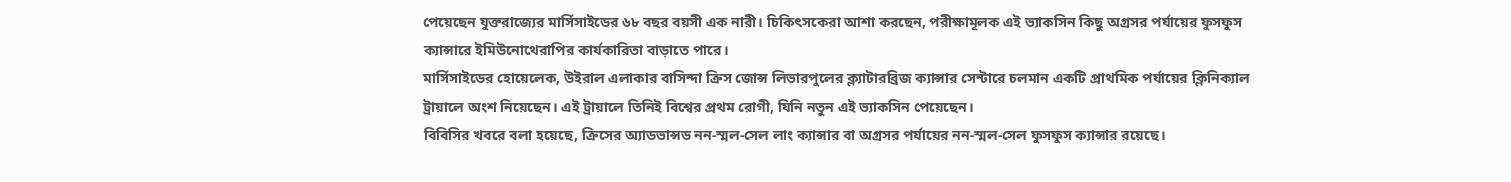পেয়েছেন যুক্তরাজ্যের মার্সিসাইডের ৬৮ বছর বয়সী এক নারী। চিকিৎসকেরা আশা করছেন, পরীক্ষামূলক এই ভ্যাকসিন কিছু অগ্রসর পর্যায়ের ফুসফুস ক্যান্সারে ইমিউনোথেরাপির কার্যকারিতা বাড়াতে পারে।
মার্সিসাইডের হোয়েলেক, উইরাল এলাকার বাসিন্দা ক্রিস জোন্স লিভারপুলের ক্ল্যাটারব্রিজ ক্যান্সার সেন্টারে চলমান একটি প্রাথমিক পর্যায়ের ক্লিনিক্যাল ট্রায়ালে অংশ নিয়েছেন। এই ট্রায়ালে তিনিই বিশ্বের প্রথম রোগী, যিনি নতুন এই ভ্যাকসিন পেয়েছেন।
বিবিসির খবরে বলা হয়েছে, ক্রিসের অ্যাডভান্সড নন-স্মল-সেল লাং ক্যান্সার বা অগ্রসর পর্যায়ের নন-স্মল-সেল ফুসফুস ক্যান্সার রয়েছে।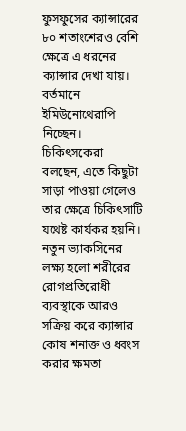ফুসফুসের ক্যান্সারের ৮০ শতাংশেরও বেশি ক্ষেত্রে এ ধরনের ক্যান্সার দেখা যায়।
বর্তমানে ইমিউনোথেরাপি নিচ্ছেন। চিকিৎসকেরা বলছেন, এতে কিছুটা সাড়া পাওয়া গেলেও তার ক্ষেত্রে চিকিৎসাটি যথেষ্ট কার্যকর হয়নি। নতুন ভ্যাকসিনের লক্ষ্য হলো শরীরের রোগপ্রতিরোধী ব্যবস্থাকে আরও সক্রিয় করে ক্যান্সার কোষ শনাক্ত ও ধ্বংস করার ক্ষমতা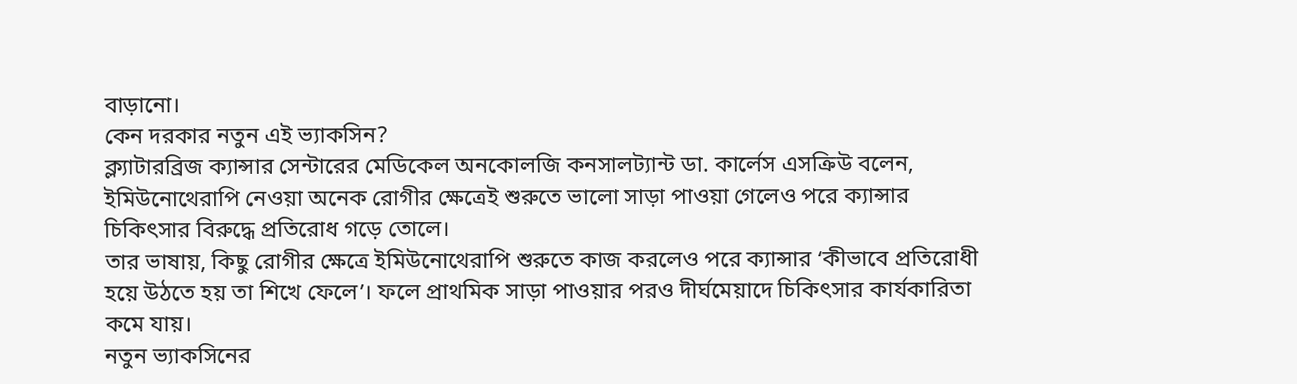বাড়ানো।
কেন দরকার নতুন এই ভ্যাকসিন?
ক্ল্যাটারব্রিজ ক্যান্সার সেন্টারের মেডিকেল অনকোলজি কনসালট্যান্ট ডা. কার্লেস এসক্রিউ বলেন, ইমিউনোথেরাপি নেওয়া অনেক রোগীর ক্ষেত্রেই শুরুতে ভালো সাড়া পাওয়া গেলেও পরে ক্যান্সার চিকিৎসার বিরুদ্ধে প্রতিরোধ গড়ে তোলে।
তার ভাষায়, কিছু রোগীর ক্ষেত্রে ইমিউনোথেরাপি শুরুতে কাজ করলেও পরে ক্যান্সার ‘কীভাবে প্রতিরোধী হয়ে উঠতে হয় তা শিখে ফেলে’। ফলে প্রাথমিক সাড়া পাওয়ার পরও দীর্ঘমেয়াদে চিকিৎসার কার্যকারিতা কমে যায়।
নতুন ভ্যাকসিনের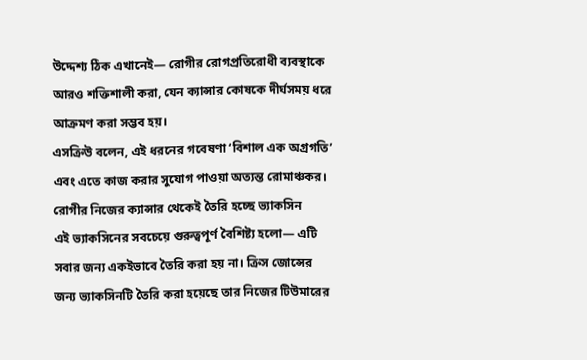উদ্দেশ্য ঠিক এখানেই— রোগীর রোগপ্রতিরোধী ব্যবস্থাকে আরও শক্তিশালী করা, যেন ক্যান্সার কোষকে দীর্ঘসময় ধরে আক্রমণ করা সম্ভব হয়।
এসক্রিউ বলেন, এই ধরনের গবেষণা ‘বিশাল এক অগ্রগতি’ এবং এতে কাজ করার সুযোগ পাওয়া অত্যন্ত রোমাঞ্চকর।
রোগীর নিজের ক্যান্সার থেকেই তৈরি হচ্ছে ভ্যাকসিন
এই ভ্যাকসিনের সবচেয়ে গুরুত্বপূর্ণ বৈশিষ্ট্য হলো— এটি সবার জন্য একইভাবে তৈরি করা হয় না। ক্রিস জোন্সের জন্য ভ্যাকসিনটি তৈরি করা হয়েছে তার নিজের টিউমারের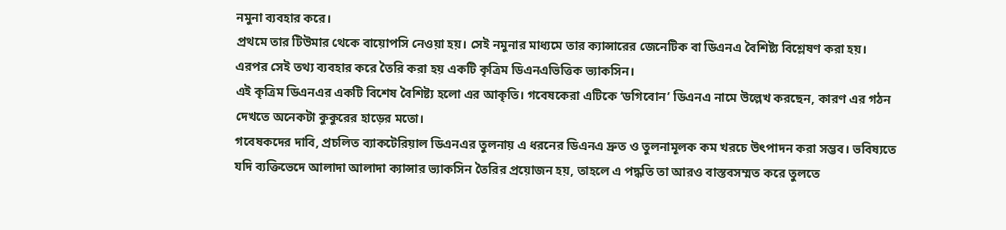নমুনা ব্যবহার করে।
প্রথমে তার টিউমার থেকে বায়োপসি নেওয়া হয়। সেই নমুনার মাধ্যমে তার ক্যান্সারের জেনেটিক বা ডিএনএ বৈশিষ্ট্য বিশ্লেষণ করা হয়। এরপর সেই তথ্য ব্যবহার করে তৈরি করা হয় একটি কৃত্রিম ডিএনএভিত্তিক ভ্যাকসিন।
এই কৃত্রিম ডিএনএর একটি বিশেষ বৈশিষ্ট্য হলো এর আকৃতি। গবেষকেরা এটিকে ‘ডগিবোন’ ডিএনএ নামে উল্লেখ করছেন, কারণ এর গঠন দেখতে অনেকটা কুকুরের হাড়ের মতো।
গবেষকদের দাবি, প্রচলিত ব্যাকটেরিয়াল ডিএনএর তুলনায় এ ধরনের ডিএনএ দ্রুত ও তুলনামূলক কম খরচে উৎপাদন করা সম্ভব। ভবিষ্যতে যদি ব্যক্তিভেদে আলাদা আলাদা ক্যান্সার ভ্যাকসিন তৈরির প্রয়োজন হয়, তাহলে এ পদ্ধতি তা আরও বাস্তবসম্মত করে তুলতে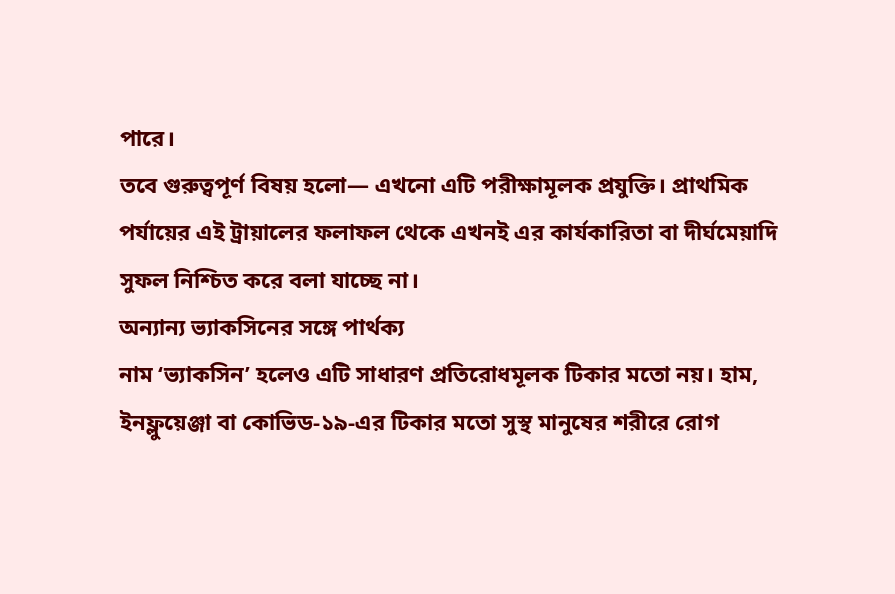পারে।
তবে গুরুত্বপূর্ণ বিষয় হলো— এখনো এটি পরীক্ষামূলক প্রযুক্তি। প্রাথমিক পর্যায়ের এই ট্রায়ালের ফলাফল থেকে এখনই এর কার্যকারিতা বা দীর্ঘমেয়াদি সুফল নিশ্চিত করে বলা যাচ্ছে না।
অন্যান্য ভ্যাকসিনের সঙ্গে পার্থক্য
নাম ‘ভ্যাকসিন’ হলেও এটি সাধারণ প্রতিরোধমূলক টিকার মতো নয়। হাম, ইনফ্লুয়েঞ্জা বা কোভিড-১৯-এর টিকার মতো সুস্থ মানুষের শরীরে রোগ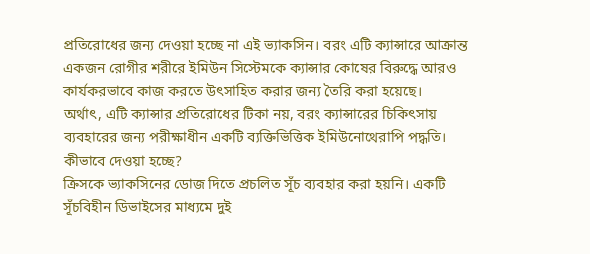প্রতিরোধের জন্য দেওয়া হচ্ছে না এই ভ্যাকসিন। বরং এটি ক্যান্সারে আক্রান্ত একজন রোগীর শরীরে ইমিউন সিস্টেমকে ক্যান্সার কোষের বিরুদ্ধে আরও কার্যকরভাবে কাজ করতে উৎসাহিত করার জন্য তৈরি করা হয়েছে।
অর্থাৎ, এটি ক্যান্সার প্রতিরোধের টিকা নয়, বরং ক্যান্সারের চিকিৎসায় ব্যবহারের জন্য পরীক্ষাধীন একটি ব্যক্তিভিত্তিক ইমিউনোথেরাপি পদ্ধতি।
কীভাবে দেওয়া হচ্ছে?
ক্রিসকে ভ্যাকসিনের ডোজ দিতে প্রচলিত সূঁচ ব্যবহার করা হয়নি। একটি সূঁচবিহীন ডিভাইসের মাধ্যমে দুই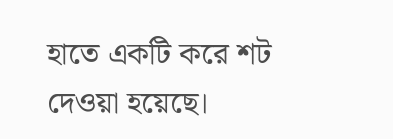হাতে একটি করে শট দেওয়া হয়েছে।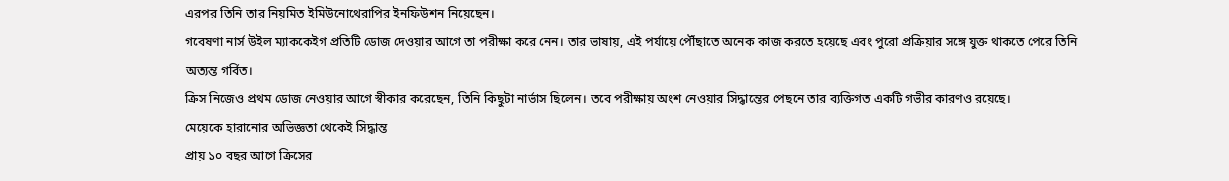এরপর তিনি তার নিয়মিত ইমিউনোথেরাপির ইনফিউশন নিয়েছেন।
গবেষণা নার্স উইল ম্যাককেইগ প্রতিটি ডোজ দেওয়ার আগে তা পরীক্ষা করে নেন। তার ভাষায়, এই পর্যায়ে পৌঁছাতে অনেক কাজ করতে হয়েছে এবং পুরো প্রক্রিয়ার সঙ্গে যুক্ত থাকতে পেরে তিনি অত্যন্ত গর্বিত।
ক্রিস নিজেও প্রথম ডোজ নেওয়ার আগে স্বীকার করেছেন, তিনি কিছুটা নার্ভাস ছিলেন। তবে পরীক্ষায় অংশ নেওয়ার সিদ্ধান্তের পেছনে তার ব্যক্তিগত একটি গভীর কারণও রয়েছে।
মেয়েকে হারানোর অভিজ্ঞতা থেকেই সিদ্ধান্ত
প্রায় ১০ বছর আগে ক্রিসের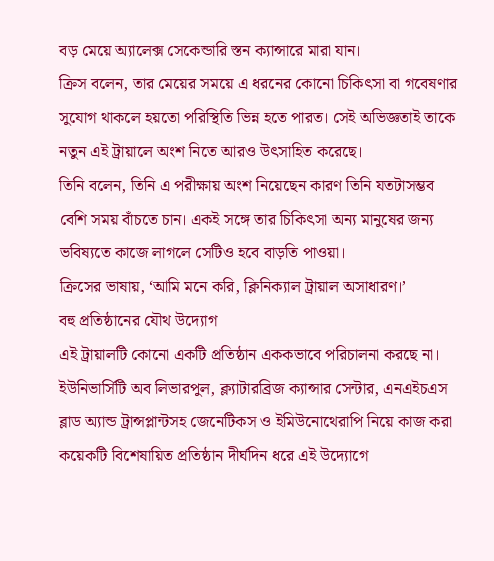বড় মেয়ে অ্যালেক্স সেকেন্ডারি স্তন ক্যান্সারে মারা যান।
ক্রিস বলেন, তার মেয়ের সময়ে এ ধরনের কোনো চিকিৎসা বা গবেষণার সুযোগ থাকলে হয়তো পরিস্থিতি ভিন্ন হতে পারত। সেই অভিজ্ঞতাই তাকে নতুন এই ট্রায়ালে অংশ নিতে আরও উৎসাহিত করেছে।
তিনি বলেন, তিনি এ পরীক্ষায় অংশ নিয়েছেন কারণ তিনি যতটাসম্ভব বেশি সময় বাঁচতে চান। একই সঙ্গে তার চিকিৎসা অন্য মানুষের জন্য ভবিষ্যতে কাজে লাগলে সেটিও হবে বাড়তি পাওয়া।
ক্রিসের ভাষায়, ‘আমি মনে করি, ক্লিনিক্যাল ট্রায়াল অসাধারণ।’
বহু প্রতিষ্ঠানের যৌথ উদ্যোগ
এই ট্রায়ালটি কোনো একটি প্রতিষ্ঠান এককভাবে পরিচালনা করছে না। ইউনিভার্সিটি অব লিভারপুল, ক্ল্যাটারব্রিজ ক্যান্সার সেন্টার, এনএইচএস ব্লাড অ্যান্ড ট্রান্সপ্লান্টসহ জেনেটিকস ও ইমিউনোথেরাপি নিয়ে কাজ করা কয়েকটি বিশেষায়িত প্রতিষ্ঠান দীর্ঘদিন ধরে এই উদ্যোগে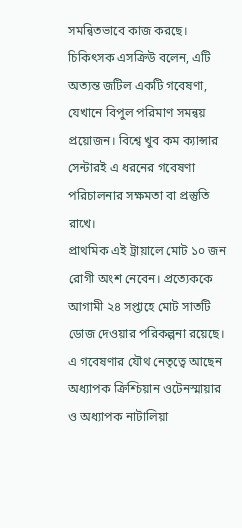সমন্বিতভাবে কাজ করছে।
চিকিৎসক এসক্রিউ বলেন, এটি অত্যন্ত জটিল একটি গবেষণা, যেখানে বিপুল পরিমাণ সমন্বয় প্রয়োজন। বিশ্বে খুব কম ক্যান্সার সেন্টারই এ ধরনের গবেষণা পরিচালনার সক্ষমতা বা প্রস্তুতি রাখে।
প্রাথমিক এই ট্রায়ালে মোট ১০ জন রোগী অংশ নেবেন। প্রত্যেককে আগামী ২৪ সপ্তাহে মোট সাতটি ডোজ দেওয়ার পরিকল্পনা রয়েছে।
এ গবেষণার যৌথ নেতৃত্বে আছেন অধ্যাপক ক্রিশ্চিয়ান ওটেনস্মায়ার ও অধ্যাপক নাটালিয়া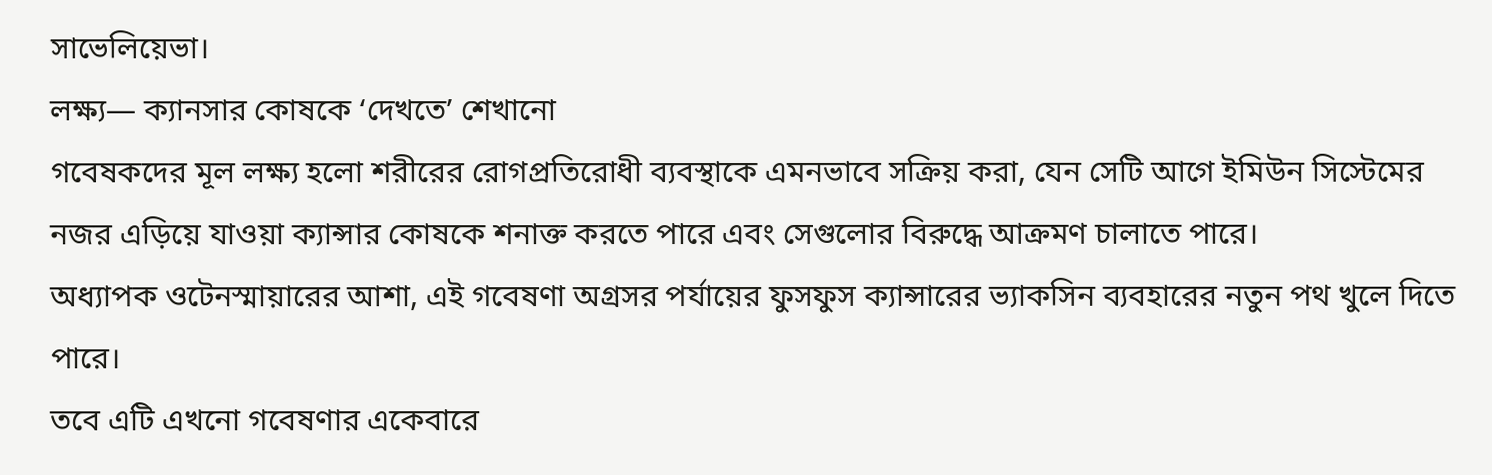সাভেলিয়েভা।
লক্ষ্য— ক্যানসার কোষকে ‘দেখতে’ শেখানো
গবেষকদের মূল লক্ষ্য হলো শরীরের রোগপ্রতিরোধী ব্যবস্থাকে এমনভাবে সক্রিয় করা, যেন সেটি আগে ইমিউন সিস্টেমের নজর এড়িয়ে যাওয়া ক্যান্সার কোষকে শনাক্ত করতে পারে এবং সেগুলোর বিরুদ্ধে আক্রমণ চালাতে পারে।
অধ্যাপক ওটেনস্মায়ারের আশা, এই গবেষণা অগ্রসর পর্যায়ের ফুসফুস ক্যান্সারের ভ্যাকসিন ব্যবহারের নতুন পথ খুলে দিতে পারে।
তবে এটি এখনো গবেষণার একেবারে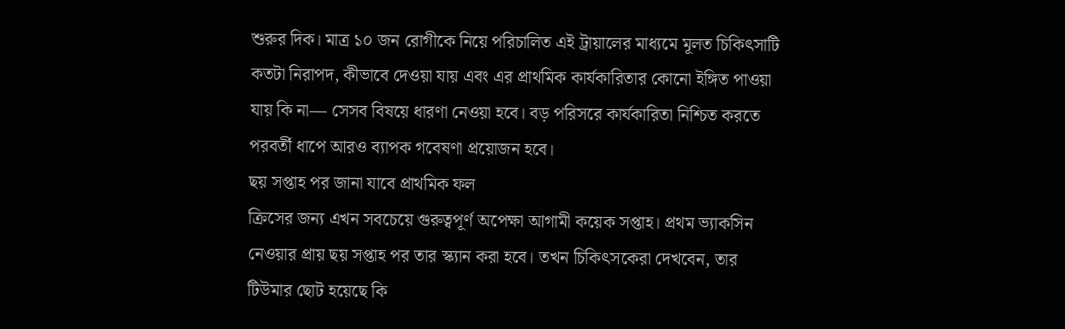শুরুর দিক। মাত্র ১০ জন রোগীকে নিয়ে পরিচালিত এই ট্রায়ালের মাধ্যমে মূলত চিকিৎসাটি কতটা নিরাপদ, কীভাবে দেওয়া যায় এবং এর প্রাথমিক কার্যকারিতার কোনো ইঙ্গিত পাওয়া যায় কি না— সেসব বিষয়ে ধারণা নেওয়া হবে। বড় পরিসরে কার্যকারিতা নিশ্চিত করতে পরবর্তী ধাপে আরও ব্যাপক গবেষণা প্রয়োজন হবে।
ছয় সপ্তাহ পর জানা যাবে প্রাথমিক ফল
ক্রিসের জন্য এখন সবচেয়ে গুরুত্বপূর্ণ অপেক্ষা আগামী কয়েক সপ্তাহ। প্রথম ভ্যাকসিন নেওয়ার প্রায় ছয় সপ্তাহ পর তার স্ক্যান করা হবে। তখন চিকিৎসকেরা দেখবেন, তার টিউমার ছোট হয়েছে কি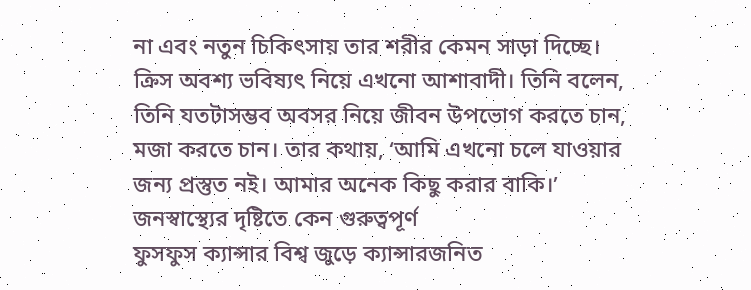না এবং নতুন চিকিৎসায় তার শরীর কেমন সাড়া দিচ্ছে।
ক্রিস অবশ্য ভবিষ্যৎ নিয়ে এখনো আশাবাদী। তিনি বলেন, তিনি যতটাসম্ভব অবসর নিয়ে জীবন উপভোগ করতে চান, মজা করতে চান। তার কথায়, ‘আমি এখনো চলে যাওয়ার জন্য প্রস্তুত নই। আমার অনেক কিছু করার বাকি।’
জনস্বাস্থ্যের দৃষ্টিতে কেন গুরুত্বপূর্ণ
ফুসফুস ক্যান্সার বিশ্ব জুড়ে ক্যান্সারজনিত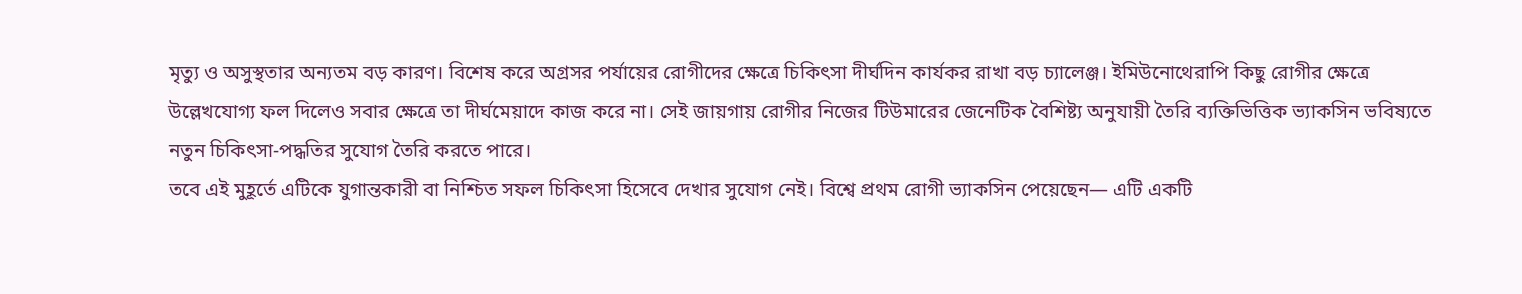মৃত্যু ও অসুস্থতার অন্যতম বড় কারণ। বিশেষ করে অগ্রসর পর্যায়ের রোগীদের ক্ষেত্রে চিকিৎসা দীর্ঘদিন কার্যকর রাখা বড় চ্যালেঞ্জ। ইমিউনোথেরাপি কিছু রোগীর ক্ষেত্রে উল্লেখযোগ্য ফল দিলেও সবার ক্ষেত্রে তা দীর্ঘমেয়াদে কাজ করে না। সেই জায়গায় রোগীর নিজের টিউমারের জেনেটিক বৈশিষ্ট্য অনুযায়ী তৈরি ব্যক্তিভিত্তিক ভ্যাকসিন ভবিষ্যতে নতুন চিকিৎসা-পদ্ধতির সুযোগ তৈরি করতে পারে।
তবে এই মুহূর্তে এটিকে যুগান্তকারী বা নিশ্চিত সফল চিকিৎসা হিসেবে দেখার সুযোগ নেই। বিশ্বে প্রথম রোগী ভ্যাকসিন পেয়েছেন— এটি একটি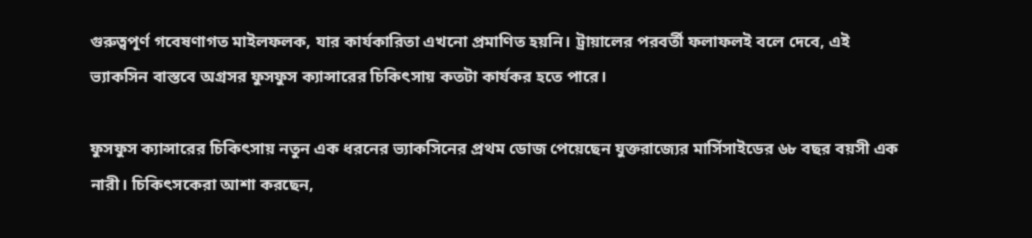গুরুত্বপূর্ণ গবেষণাগত মাইলফলক, যার কার্যকারিতা এখনো প্রমাণিত হয়নি। ট্রায়ালের পরবর্তী ফলাফলই বলে দেবে, এই ভ্যাকসিন বাস্তবে অগ্রসর ফুসফুস ক্যান্সারের চিকিৎসায় কতটা কার্যকর হতে পারে।

ফুসফুস ক্যান্সারের চিকিৎসায় নতুন এক ধরনের ভ্যাকসিনের প্রথম ডোজ পেয়েছেন যুক্তরাজ্যের মার্সিসাইডের ৬৮ বছর বয়সী এক নারী। চিকিৎসকেরা আশা করছেন,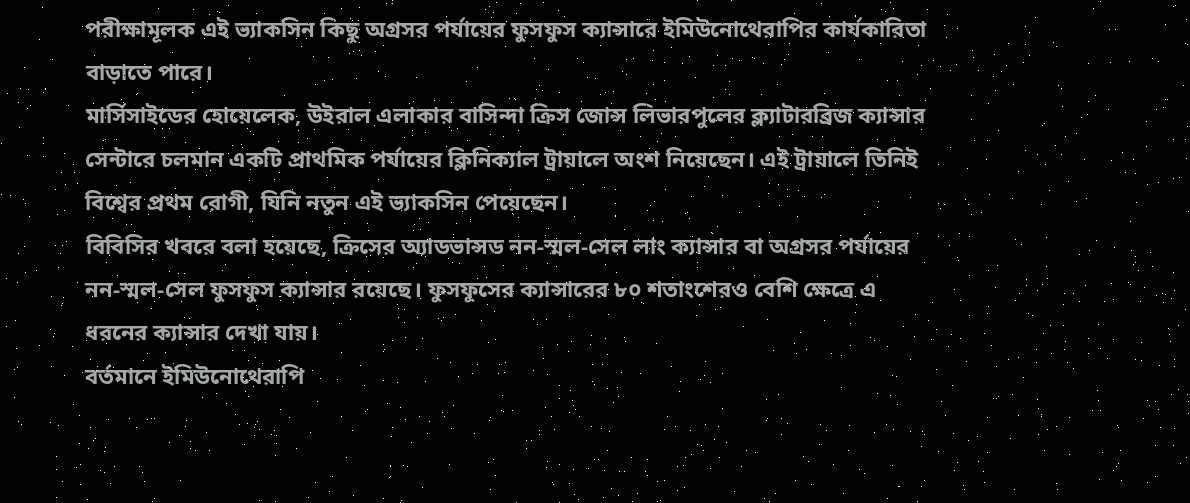পরীক্ষামূলক এই ভ্যাকসিন কিছু অগ্রসর পর্যায়ের ফুসফুস ক্যান্সারে ইমিউনোথেরাপির কার্যকারিতা বাড়াতে পারে।
মার্সিসাইডের হোয়েলেক, উইরাল এলাকার বাসিন্দা ক্রিস জোন্স লিভারপুলের ক্ল্যাটারব্রিজ ক্যান্সার সেন্টারে চলমান একটি প্রাথমিক পর্যায়ের ক্লিনিক্যাল ট্রায়ালে অংশ নিয়েছেন। এই ট্রায়ালে তিনিই বিশ্বের প্রথম রোগী, যিনি নতুন এই ভ্যাকসিন পেয়েছেন।
বিবিসির খবরে বলা হয়েছে, ক্রিসের অ্যাডভান্সড নন-স্মল-সেল লাং ক্যান্সার বা অগ্রসর পর্যায়ের নন-স্মল-সেল ফুসফুস ক্যান্সার রয়েছে। ফুসফুসের ক্যান্সারের ৮০ শতাংশেরও বেশি ক্ষেত্রে এ ধরনের ক্যান্সার দেখা যায়।
বর্তমানে ইমিউনোথেরাপি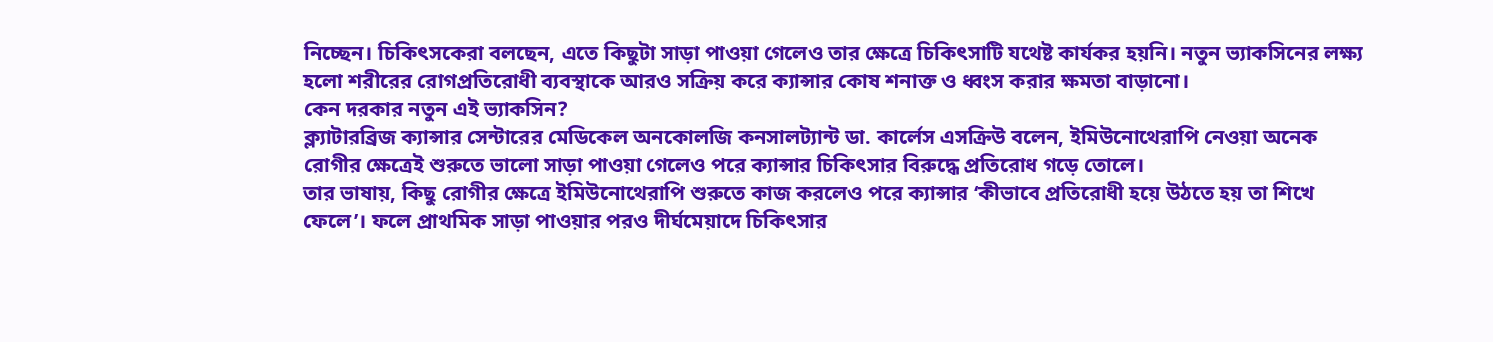নিচ্ছেন। চিকিৎসকেরা বলছেন, এতে কিছুটা সাড়া পাওয়া গেলেও তার ক্ষেত্রে চিকিৎসাটি যথেষ্ট কার্যকর হয়নি। নতুন ভ্যাকসিনের লক্ষ্য হলো শরীরের রোগপ্রতিরোধী ব্যবস্থাকে আরও সক্রিয় করে ক্যান্সার কোষ শনাক্ত ও ধ্বংস করার ক্ষমতা বাড়ানো।
কেন দরকার নতুন এই ভ্যাকসিন?
ক্ল্যাটারব্রিজ ক্যান্সার সেন্টারের মেডিকেল অনকোলজি কনসালট্যান্ট ডা. কার্লেস এসক্রিউ বলেন, ইমিউনোথেরাপি নেওয়া অনেক রোগীর ক্ষেত্রেই শুরুতে ভালো সাড়া পাওয়া গেলেও পরে ক্যান্সার চিকিৎসার বিরুদ্ধে প্রতিরোধ গড়ে তোলে।
তার ভাষায়, কিছু রোগীর ক্ষেত্রে ইমিউনোথেরাপি শুরুতে কাজ করলেও পরে ক্যান্সার ‘কীভাবে প্রতিরোধী হয়ে উঠতে হয় তা শিখে ফেলে’। ফলে প্রাথমিক সাড়া পাওয়ার পরও দীর্ঘমেয়াদে চিকিৎসার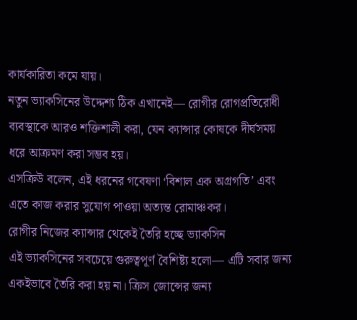কার্যকারিতা কমে যায়।
নতুন ভ্যাকসিনের উদ্দেশ্য ঠিক এখানেই— রোগীর রোগপ্রতিরোধী ব্যবস্থাকে আরও শক্তিশালী করা, যেন ক্যান্সার কোষকে দীর্ঘসময় ধরে আক্রমণ করা সম্ভব হয়।
এসক্রিউ বলেন, এই ধরনের গবেষণা ‘বিশাল এক অগ্রগতি’ এবং এতে কাজ করার সুযোগ পাওয়া অত্যন্ত রোমাঞ্চকর।
রোগীর নিজের ক্যান্সার থেকেই তৈরি হচ্ছে ভ্যাকসিন
এই ভ্যাকসিনের সবচেয়ে গুরুত্বপূর্ণ বৈশিষ্ট্য হলো— এটি সবার জন্য একইভাবে তৈরি করা হয় না। ক্রিস জোন্সের জন্য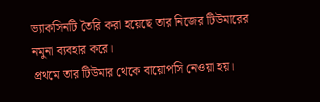ভ্যাকসিনটি তৈরি করা হয়েছে তার নিজের টিউমারের নমুনা ব্যবহার করে।
প্রথমে তার টিউমার থেকে বায়োপসি নেওয়া হয়।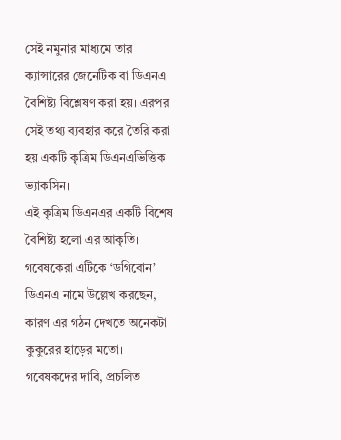সেই নমুনার মাধ্যমে তার ক্যান্সারের জেনেটিক বা ডিএনএ বৈশিষ্ট্য বিশ্লেষণ করা হয়। এরপর সেই তথ্য ব্যবহার করে তৈরি করা হয় একটি কৃত্রিম ডিএনএভিত্তিক ভ্যাকসিন।
এই কৃত্রিম ডিএনএর একটি বিশেষ বৈশিষ্ট্য হলো এর আকৃতি। গবেষকেরা এটিকে ‘ডগিবোন’ ডিএনএ নামে উল্লেখ করছেন, কারণ এর গঠন দেখতে অনেকটা কুকুরের হাড়ের মতো।
গবেষকদের দাবি, প্রচলিত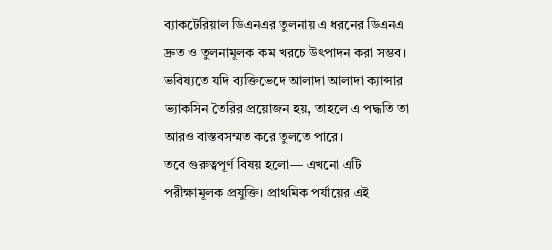ব্যাকটেরিয়াল ডিএনএর তুলনায় এ ধরনের ডিএনএ দ্রুত ও তুলনামূলক কম খরচে উৎপাদন করা সম্ভব। ভবিষ্যতে যদি ব্যক্তিভেদে আলাদা আলাদা ক্যান্সার ভ্যাকসিন তৈরির প্রয়োজন হয়, তাহলে এ পদ্ধতি তা আরও বাস্তবসম্মত করে তুলতে পারে।
তবে গুরুত্বপূর্ণ বিষয় হলো— এখনো এটি পরীক্ষামূলক প্রযুক্তি। প্রাথমিক পর্যায়ের এই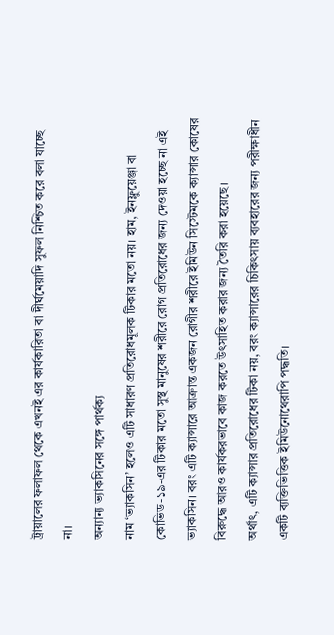ট্রায়ালের ফলাফল থেকে এখনই এর কার্যকারিতা বা দীর্ঘমেয়াদি সুফল নিশ্চিত করে বলা যাচ্ছে না।
অন্যান্য ভ্যাকসিনের সঙ্গে পার্থক্য
নাম ‘ভ্যাকসিন’ হলেও এটি সাধারণ প্রতিরোধমূলক টিকার মতো নয়। হাম, ইনফ্লুয়েঞ্জা বা কোভিড-১৯-এর টিকার মতো সুস্থ মানুষের শরীরে রোগ প্রতিরোধের জন্য দেওয়া হচ্ছে না এই ভ্যাকসিন। বরং এটি ক্যান্সারে আক্রান্ত একজন রোগীর শরীরে ইমিউন সিস্টেমকে ক্যান্সার কোষের বিরুদ্ধে আরও কার্যকরভাবে কাজ করতে উৎসাহিত করার জন্য তৈরি করা হয়েছে।
অর্থাৎ, এটি ক্যান্সার প্রতিরোধের টিকা নয়, বরং ক্যান্সারের চিকিৎসায় ব্যবহারের জন্য পরীক্ষাধীন একটি ব্যক্তিভিত্তিক ইমিউনোথেরাপি পদ্ধতি।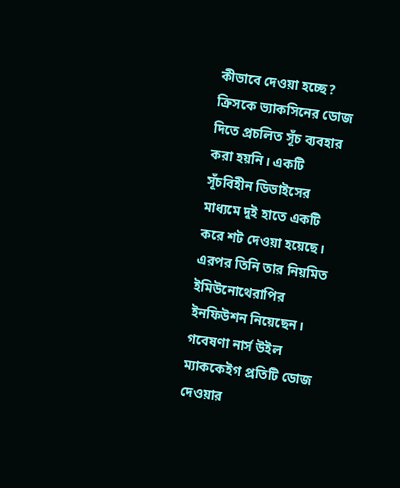কীভাবে দেওয়া হচ্ছে?
ক্রিসকে ভ্যাকসিনের ডোজ দিতে প্রচলিত সূঁচ ব্যবহার করা হয়নি। একটি সূঁচবিহীন ডিভাইসের মাধ্যমে দুই হাতে একটি করে শট দেওয়া হয়েছে। এরপর তিনি তার নিয়মিত ইমিউনোথেরাপির ইনফিউশন নিয়েছেন।
গবেষণা নার্স উইল ম্যাককেইগ প্রতিটি ডোজ দেওয়ার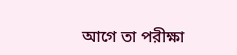আগে তা পরীক্ষা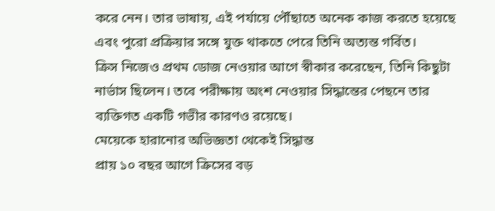করে নেন। তার ভাষায়, এই পর্যায়ে পৌঁছাতে অনেক কাজ করতে হয়েছে এবং পুরো প্রক্রিয়ার সঙ্গে যুক্ত থাকতে পেরে তিনি অত্যন্ত গর্বিত।
ক্রিস নিজেও প্রথম ডোজ নেওয়ার আগে স্বীকার করেছেন, তিনি কিছুটা নার্ভাস ছিলেন। তবে পরীক্ষায় অংশ নেওয়ার সিদ্ধান্তের পেছনে তার ব্যক্তিগত একটি গভীর কারণও রয়েছে।
মেয়েকে হারানোর অভিজ্ঞতা থেকেই সিদ্ধান্ত
প্রায় ১০ বছর আগে ক্রিসের বড়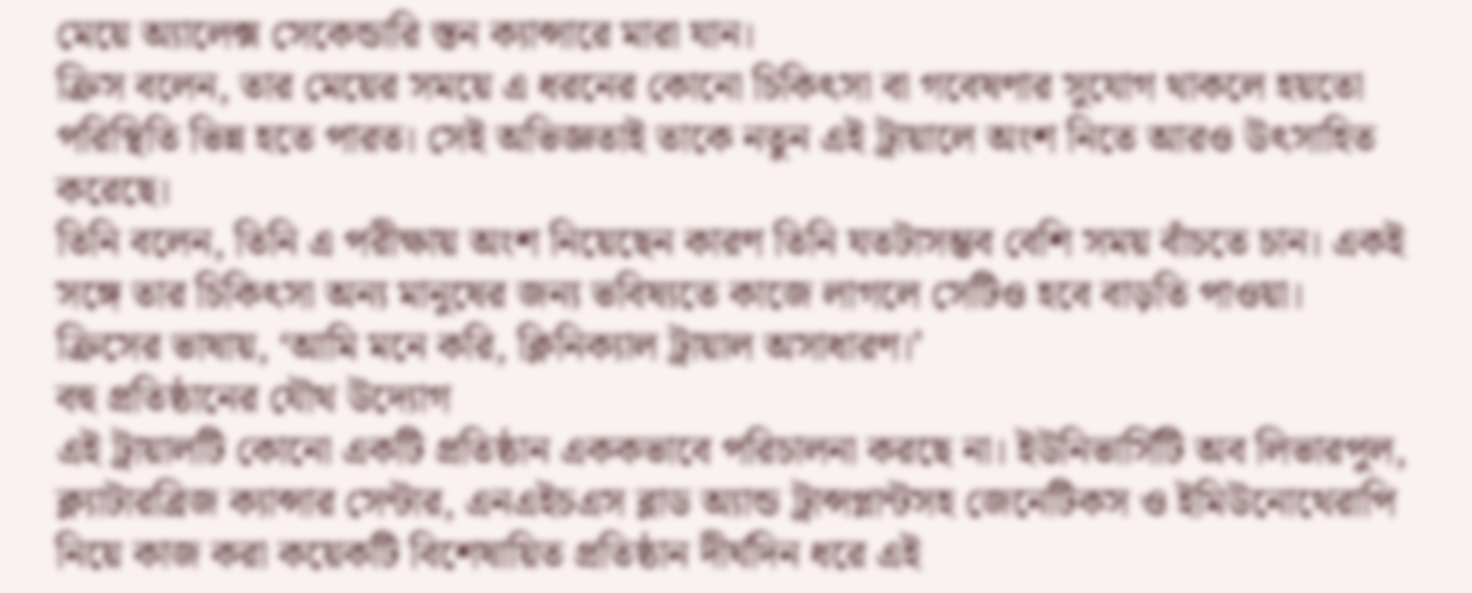মেয়ে অ্যালেক্স সেকেন্ডারি স্তন ক্যান্সারে মারা যান।
ক্রিস বলেন, তার মেয়ের সময়ে এ ধরনের কোনো চিকিৎসা বা গবেষণার সুযোগ থাকলে হয়তো পরিস্থিতি ভিন্ন হতে পারত। সেই অভিজ্ঞতাই তাকে নতুন এই ট্রায়ালে অংশ নিতে আরও উৎসাহিত করেছে।
তিনি বলেন, তিনি এ পরীক্ষায় অংশ নিয়েছেন কারণ তিনি যতটাসম্ভব বেশি সময় বাঁচতে চান। একই সঙ্গে তার চিকিৎসা অন্য মানুষের জন্য ভবিষ্যতে কাজে লাগলে সেটিও হবে বাড়তি পাওয়া।
ক্রিসের ভাষায়, ‘আমি মনে করি, ক্লিনিক্যাল ট্রায়াল অসাধারণ।’
বহু প্রতিষ্ঠানের যৌথ উদ্যোগ
এই ট্রায়ালটি কোনো একটি প্রতিষ্ঠান এককভাবে পরিচালনা করছে না। ইউনিভার্সিটি অব লিভারপুল, ক্ল্যাটারব্রিজ ক্যান্সার সেন্টার, এনএইচএস ব্লাড অ্যান্ড ট্রান্সপ্লান্টসহ জেনেটিকস ও ইমিউনোথেরাপি নিয়ে কাজ করা কয়েকটি বিশেষায়িত প্রতিষ্ঠান দীর্ঘদিন ধরে এই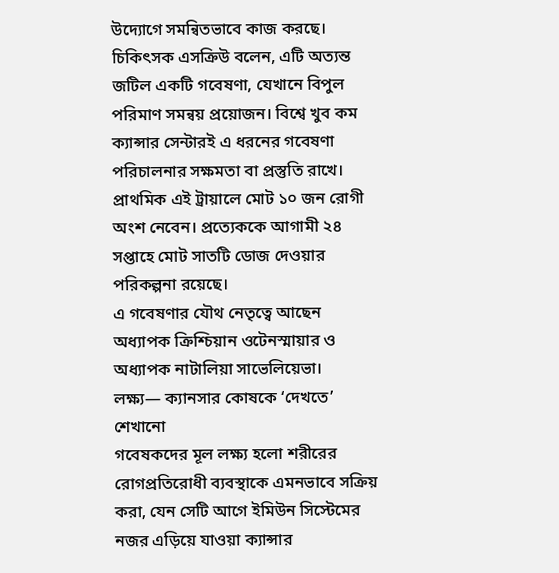উদ্যোগে সমন্বিতভাবে কাজ করছে।
চিকিৎসক এসক্রিউ বলেন, এটি অত্যন্ত জটিল একটি গবেষণা, যেখানে বিপুল পরিমাণ সমন্বয় প্রয়োজন। বিশ্বে খুব কম ক্যান্সার সেন্টারই এ ধরনের গবেষণা পরিচালনার সক্ষমতা বা প্রস্তুতি রাখে।
প্রাথমিক এই ট্রায়ালে মোট ১০ জন রোগী অংশ নেবেন। প্রত্যেককে আগামী ২৪ সপ্তাহে মোট সাতটি ডোজ দেওয়ার পরিকল্পনা রয়েছে।
এ গবেষণার যৌথ নেতৃত্বে আছেন অধ্যাপক ক্রিশ্চিয়ান ওটেনস্মায়ার ও অধ্যাপক নাটালিয়া সাভেলিয়েভা।
লক্ষ্য— ক্যানসার কোষকে ‘দেখতে’ শেখানো
গবেষকদের মূল লক্ষ্য হলো শরীরের রোগপ্রতিরোধী ব্যবস্থাকে এমনভাবে সক্রিয় করা, যেন সেটি আগে ইমিউন সিস্টেমের নজর এড়িয়ে যাওয়া ক্যান্সার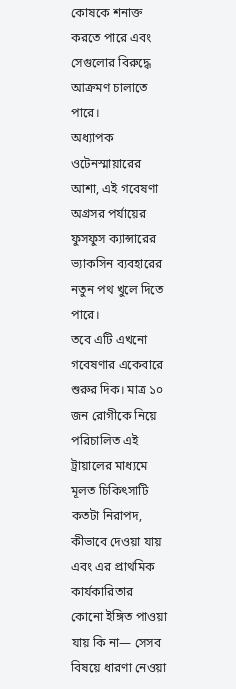কোষকে শনাক্ত করতে পারে এবং সেগুলোর বিরুদ্ধে আক্রমণ চালাতে পারে।
অধ্যাপক ওটেনস্মায়ারের আশা, এই গবেষণা অগ্রসর পর্যায়ের ফুসফুস ক্যান্সারের ভ্যাকসিন ব্যবহারের নতুন পথ খুলে দিতে পারে।
তবে এটি এখনো গবেষণার একেবারে শুরুর দিক। মাত্র ১০ জন রোগীকে নিয়ে পরিচালিত এই ট্রায়ালের মাধ্যমে মূলত চিকিৎসাটি কতটা নিরাপদ, কীভাবে দেওয়া যায় এবং এর প্রাথমিক কার্যকারিতার কোনো ইঙ্গিত পাওয়া যায় কি না— সেসব বিষয়ে ধারণা নেওয়া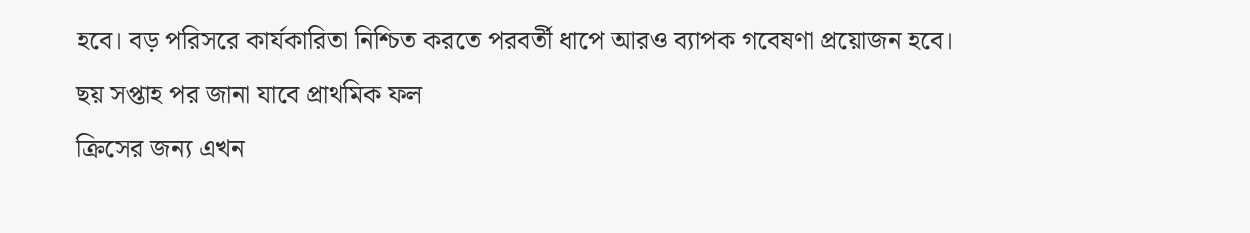হবে। বড় পরিসরে কার্যকারিতা নিশ্চিত করতে পরবর্তী ধাপে আরও ব্যাপক গবেষণা প্রয়োজন হবে।
ছয় সপ্তাহ পর জানা যাবে প্রাথমিক ফল
ক্রিসের জন্য এখন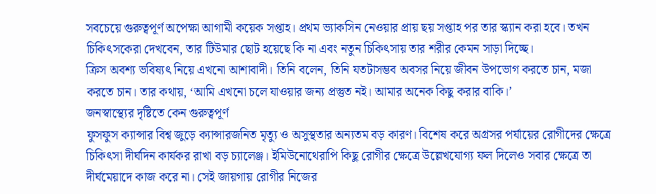সবচেয়ে গুরুত্বপূর্ণ অপেক্ষা আগামী কয়েক সপ্তাহ। প্রথম ভ্যাকসিন নেওয়ার প্রায় ছয় সপ্তাহ পর তার স্ক্যান করা হবে। তখন চিকিৎসকেরা দেখবেন, তার টিউমার ছোট হয়েছে কি না এবং নতুন চিকিৎসায় তার শরীর কেমন সাড়া দিচ্ছে।
ক্রিস অবশ্য ভবিষ্যৎ নিয়ে এখনো আশাবাদী। তিনি বলেন, তিনি যতটাসম্ভব অবসর নিয়ে জীবন উপভোগ করতে চান, মজা করতে চান। তার কথায়, ‘আমি এখনো চলে যাওয়ার জন্য প্রস্তুত নই। আমার অনেক কিছু করার বাকি।’
জনস্বাস্থ্যের দৃষ্টিতে কেন গুরুত্বপূর্ণ
ফুসফুস ক্যান্সার বিশ্ব জুড়ে ক্যান্সারজনিত মৃত্যু ও অসুস্থতার অন্যতম বড় কারণ। বিশেষ করে অগ্রসর পর্যায়ের রোগীদের ক্ষেত্রে চিকিৎসা দীর্ঘদিন কার্যকর রাখা বড় চ্যালেঞ্জ। ইমিউনোথেরাপি কিছু রোগীর ক্ষেত্রে উল্লেখযোগ্য ফল দিলেও সবার ক্ষেত্রে তা দীর্ঘমেয়াদে কাজ করে না। সেই জায়গায় রোগীর নিজের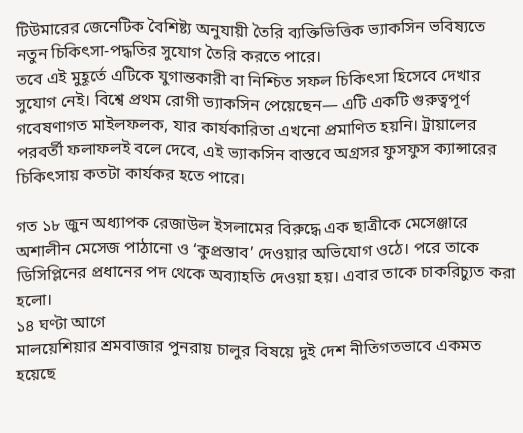টিউমারের জেনেটিক বৈশিষ্ট্য অনুযায়ী তৈরি ব্যক্তিভিত্তিক ভ্যাকসিন ভবিষ্যতে নতুন চিকিৎসা-পদ্ধতির সুযোগ তৈরি করতে পারে।
তবে এই মুহূর্তে এটিকে যুগান্তকারী বা নিশ্চিত সফল চিকিৎসা হিসেবে দেখার সুযোগ নেই। বিশ্বে প্রথম রোগী ভ্যাকসিন পেয়েছেন— এটি একটি গুরুত্বপূর্ণ গবেষণাগত মাইলফলক, যার কার্যকারিতা এখনো প্রমাণিত হয়নি। ট্রায়ালের পরবর্তী ফলাফলই বলে দেবে, এই ভ্যাকসিন বাস্তবে অগ্রসর ফুসফুস ক্যান্সারের চিকিৎসায় কতটা কার্যকর হতে পারে।

গত ১৮ জুন অধ্যাপক রেজাউল ইসলামের বিরুদ্ধে এক ছাত্রীকে মেসেঞ্জারে অশালীন মেসেজ পাঠানো ও ‘কুপ্রস্তাব’ দেওয়ার অভিযোগ ওঠে। পরে তাকে ডিসিপ্লিনের প্রধানের পদ থেকে অব্যাহতি দেওয়া হয়। এবার তাকে চাকরিচ্যুত করা হলো।
১৪ ঘণ্টা আগে
মালয়েশিয়ার শ্রমবাজার পুনরায় চালুর বিষয়ে দুই দেশ নীতিগতভাবে একমত হয়েছে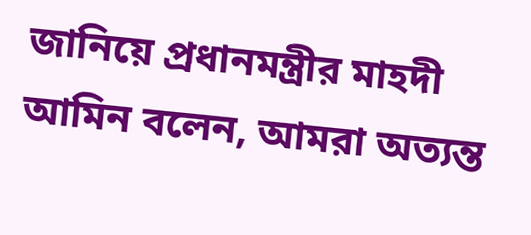জানিয়ে প্রধানমন্ত্রীর মাহদী আমিন বলেন, আমরা অত্যন্ত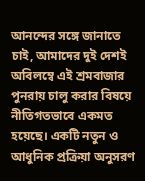আনন্দের সঙ্গে জানাতে চাই, আমাদের দুই দেশই অবিলম্বে এই শ্রমবাজার পুনরায় চালু করার বিষয়ে নীতিগতভাবে একমত হয়েছে। একটি নতুন ও আধুনিক প্রক্রিয়া অনুসরণ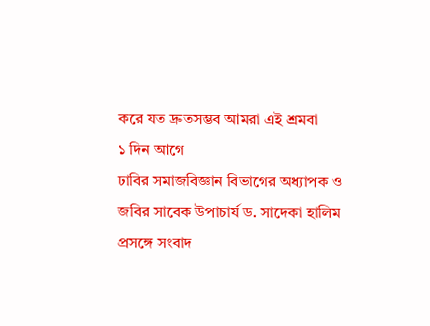করে যত দ্রুতসম্ভব আমরা এই শ্রমবা
১ দিন আগে
ঢাবির সমাজবিজ্ঞান বিভাগের অধ্যাপক ও জবির সাবেক উপাচার্য ড. সাদেকা হালিম প্রসঙ্গে সংবাদ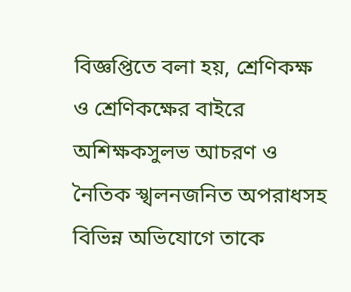বিজ্ঞপ্তিতে বলা হয়, শ্রেণিকক্ষ ও শ্রেণিকক্ষের বাইরে অশিক্ষকসুলভ আচরণ ও নৈতিক স্খলনজনিত অপরাধসহ বিভিন্ন অভিযোগে তাকে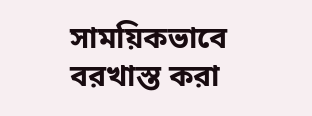সাময়িকভাবে বরখাস্ত করা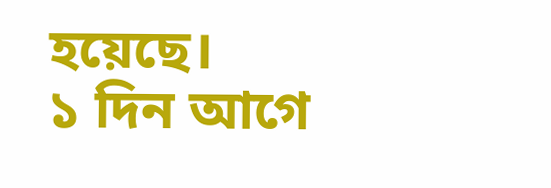হয়েছে।
১ দিন আগে